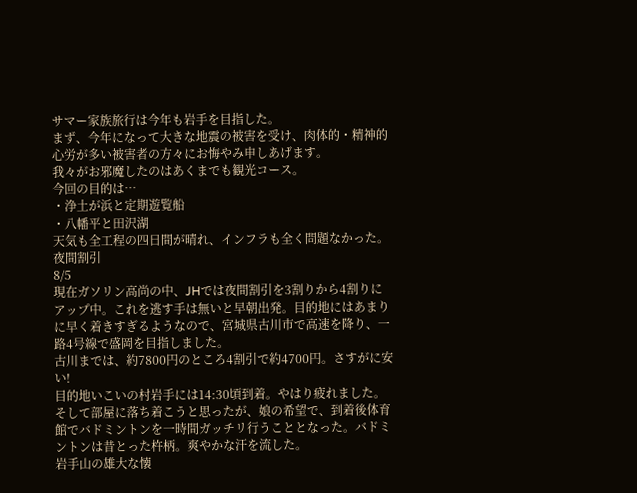サマー家族旅行は今年も岩手を目指した。
まず、今年になって大きな地震の被害を受け、肉体的・精神的心労が多い被害者の方々にお悔やみ申しあげます。
我々がお邪魔したのはあくまでも観光コース。
今回の目的は…
・浄土が浜と定期遊覧船
・八幡平と田沢湖
天気も全工程の四日間が晴れ、インフラも全く問題なかった。
夜間割引
8/5
現在ガソリン高尚の中、JHでは夜間割引を3割りから4割りにアップ中。これを逃す手は無いと早朝出発。目的地にはあまりに早く着きすぎるようなので、宮城県古川市で高速を降り、一路4号線で盛岡を目指しました。
古川までは、約7800円のところ4割引で約4700円。さすがに安い!
目的地いこいの村岩手には14:30頃到着。やはり疲れました。そして部屋に落ち着こうと思ったが、娘の希望で、到着後体育館でバドミントンを一時間ガッチリ行うこととなった。バドミントンは昔とった杵柄。爽やかな汗を流した。
岩手山の雄大な懐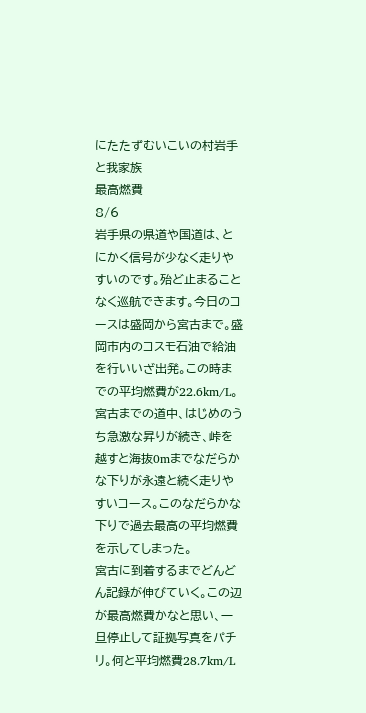にたたずむいこいの村岩手と我家族
最高燃費
8/6
岩手県の県道や国道は、とにかく信号が少なく走りやすいのです。殆ど止まることなく巡航できます。今日のコースは盛岡から宮古まで。盛岡市内のコスモ石油で給油を行いいざ出発。この時までの平均燃費が22.6km/L。
宮古までの道中、はじめのうち急激な昇りが続き、峠を越すと海抜0mまでなだらかな下りが永遠と続く走りやすいコース。このなだらかな下りで過去最高の平均燃費を示してしまった。
宮古に到着するまでどんどん記録が伸びていく。この辺が最高燃費かなと思い、一旦停止して証拠写真をパチリ。何と平均燃費28.7km/L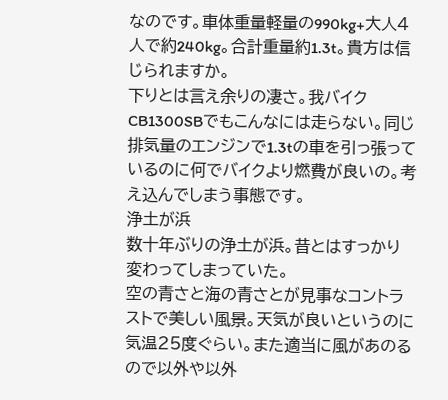なのです。車体重量軽量の990kg+大人4人で約240kg。合計重量約1.3t。貴方は信じられますか。
下りとは言え余りの凄さ。我バイクCB1300SBでもこんなには走らない。同じ排気量のエンジンで1.3tの車を引っ張っているのに何でバイクより燃費が良いの。考え込んでしまう事態です。
浄土が浜
数十年ぶりの浄土が浜。昔とはすっかり変わってしまっていた。
空の青さと海の青さとが見事なコントラストで美しい風景。天気が良いというのに気温25度ぐらい。また適当に風があのるので以外や以外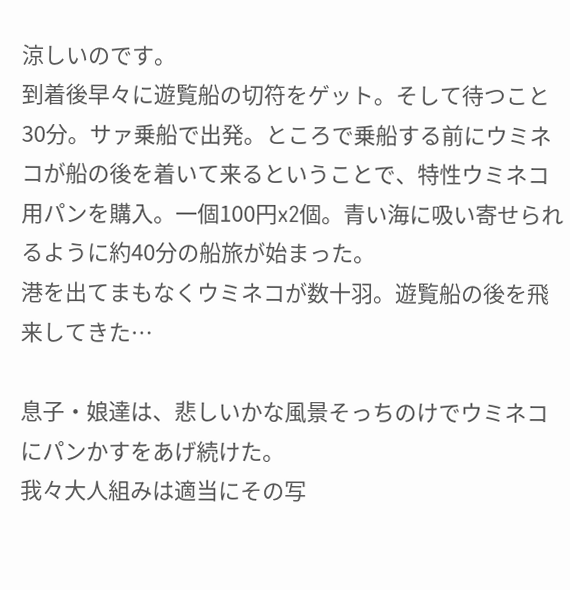涼しいのです。
到着後早々に遊覧船の切符をゲット。そして待つこと30分。サァ乗船で出発。ところで乗船する前にウミネコが船の後を着いて来るということで、特性ウミネコ用パンを購入。一個100円x2個。青い海に吸い寄せられるように約40分の船旅が始まった。
港を出てまもなくウミネコが数十羽。遊覧船の後を飛来してきた…

息子・娘達は、悲しいかな風景そっちのけでウミネコにパンかすをあげ続けた。
我々大人組みは適当にその写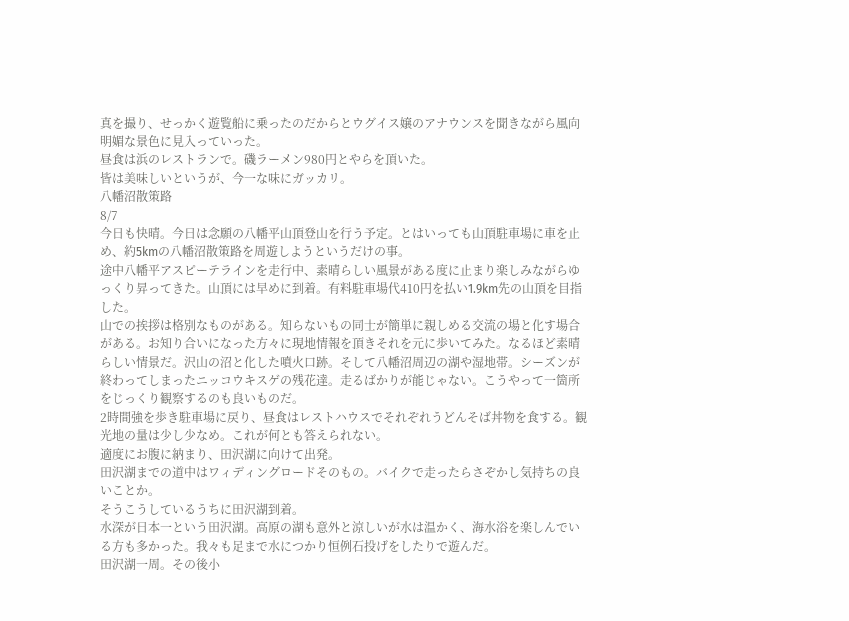真を撮り、せっかく遊覧船に乗ったのだからとウグイス嬢のアナウンスを聞きながら風向明媚な景色に見入っていった。
昼食は浜のレストランで。磯ラーメン980円とやらを頂いた。
皆は美味しいというが、今一な味にガッカリ。
八幡沼散策路
8/7
今日も快晴。今日は念願の八幡平山頂登山を行う予定。とはいっても山頂駐車場に車を止め、約5kmの八幡沼散策路を周遊しようというだけの事。
途中八幡平アスピーテラインを走行中、素晴らしい風景がある度に止まり楽しみながらゆっくり昇ってきた。山頂には早めに到着。有料駐車場代410円を払い1.9km先の山頂を目指した。
山での挨拶は格別なものがある。知らないもの同士が簡単に親しめる交流の場と化す場合がある。お知り合いになった方々に現地情報を頂きそれを元に歩いてみた。なるほど素晴らしい情景だ。沢山の沼と化した噴火口跡。そして八幡沼周辺の湖や湿地帯。シーズンが終わってしまったニッコウキスゲの残花達。走るばかりが能じゃない。こうやって一箇所をじっくり観察するのも良いものだ。
2時間強を歩き駐車場に戻り、昼食はレストハウスでそれぞれうどんそば丼物を食する。観光地の量は少し少なめ。これが何とも答えられない。
適度にお腹に納まり、田沢湖に向けて出発。
田沢湖までの道中はワィディングロードそのもの。バイクで走ったらさぞかし気持ちの良いことか。
そうこうしているうちに田沢湖到着。
水深が日本一という田沢湖。高原の湖も意外と涼しいが水は温かく、海水浴を楽しんでいる方も多かった。我々も足まで水につかり恒例石投げをしたりで遊んだ。
田沢湖一周。その後小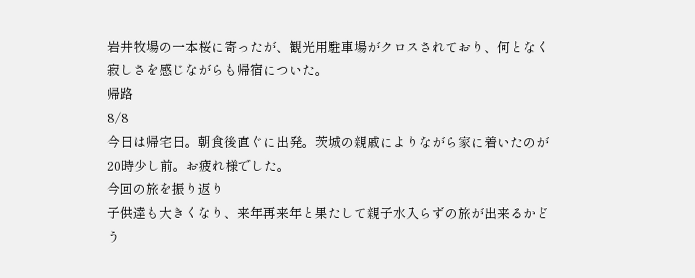岩井牧場の一本桜に寄ったが、観光用駐車場がクロスされており、何となく寂しさを感じながらも帰宿についた。
帰路
8/8
今日は帰宅日。朝食後直ぐに出発。茨城の親戚によりながら家に着いたのが20時少し前。お疲れ様でした。
今回の旅を振り返り
子供達も大きくなり、来年再来年と果たして親子水入らずの旅が出来るかどう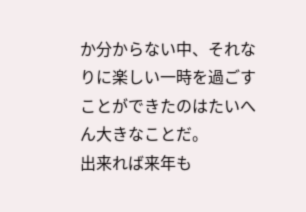か分からない中、それなりに楽しい一時を過ごすことができたのはたいへん大きなことだ。
出来れば来年も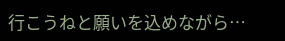行こうねと願いを込めながら…